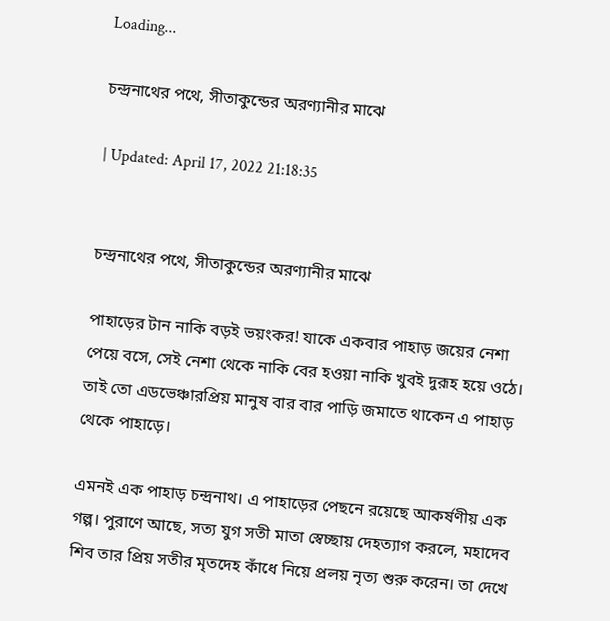Loading...

চন্দ্রনাথের পথে, সীতাকুন্ডের অরণ্যানীর মাঝে

| Updated: April 17, 2022 21:18:35


চন্দ্রনাথের পথে, সীতাকুন্ডের অরণ্যানীর মাঝে

পাহাড়ের টান নাকি বড়ই ভয়ংকর! যাকে একবার পাহাড় জয়ের নেশা পেয়ে বসে, সেই নেশা থেকে নাকি বের হওয়া নাকি খুবই দুরূহ হয়ে ওঠে। তাই তো এডভেঞ্চারপ্রিয় মানুষ বার বার পাড়ি জমাতে থাকেন এ পাহাড় থেকে পাহাড়ে।

এমনই এক পাহাড় চন্দ্রনাথ। এ পাহাড়ের পেছনে রয়েছে আকর্ষণীয় এক গল্প। পুরাণে আছে, সত্য যুগ সতী মাতা স্বেচ্ছায় দেহত্যাগ করলে, মহাদেব শিব তার প্রিয় সতীর মৃতদেহ কাঁধে নিয়ে প্রলয় নৃত্য শুরু করেন। তা দেখে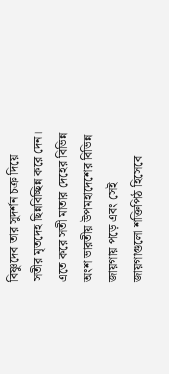বিষ্ণুদেব তার সুদর্শন চক্র দিয়ে সতীর মৃতদেহ ছিন্নবিচ্ছিন্ন করে দেন। এতে করে সতী মাতার দেহের বিভিন্ন অংশ ভারতীয় উপমহাদেশের বিভিন্ন জায়গায় পড়ে এবং সেই জায়গাগুলো শক্তিপিঠ হিসেবে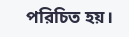পরিচিত হয়।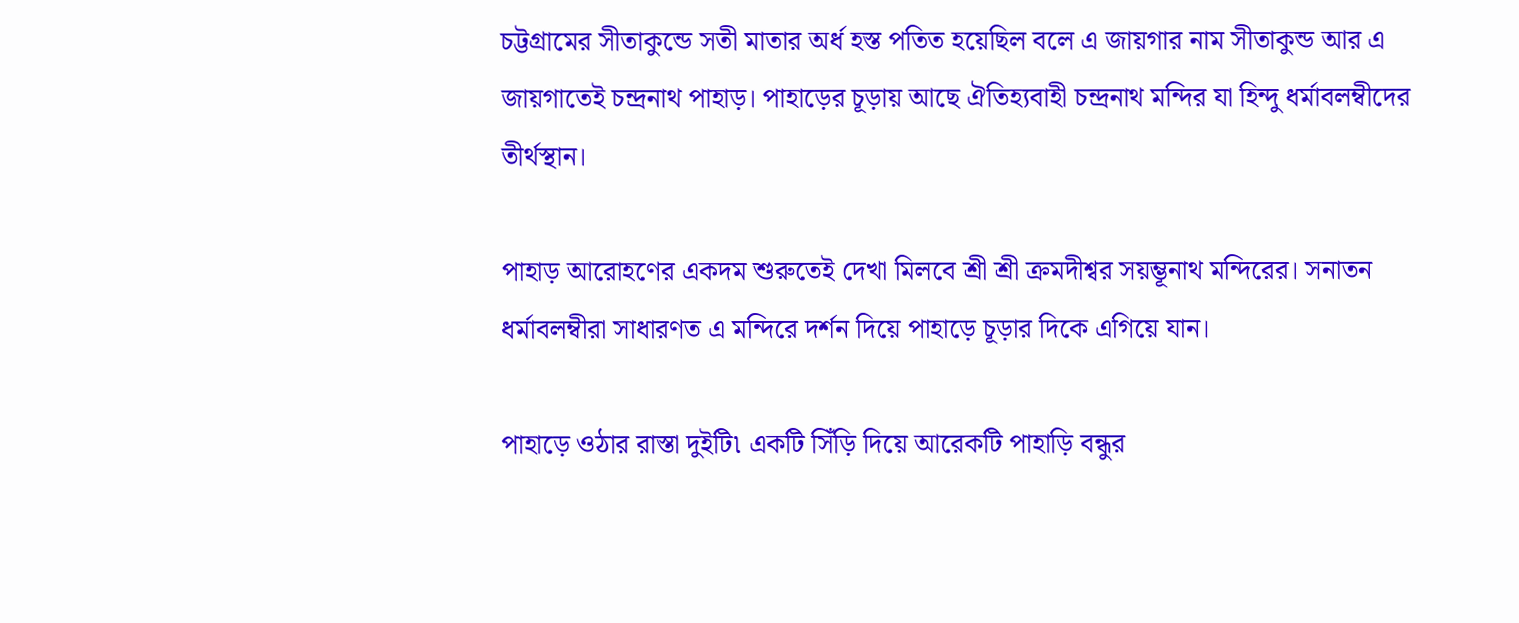চট্টগ্রামের সীতাকুন্ডে সতী মাতার অর্ধ হস্ত পতিত হয়েছিল বলে এ জায়গার নাম সীতাকুন্ড আর এ জায়গাতেই চন্দ্রনাথ পাহাড়। পাহাড়ের চূড়ায় আছে ঐতিহ্যবাহী চন্দ্রনাথ মন্দির যা হিন্দু ধর্মাবলম্বীদের তীর্থস্থান।

পাহাড় আরোহণের একদম শুরুতেই দেখা মিলবে শ্রী শ্রী ক্রমদীশ্বর সয়ম্ভূনাথ মন্দিরের। সনাতন ধর্মাবলম্বীরা সাধারণত এ মন্দিরে দর্শন দিয়ে পাহাড়ে চূড়ার দিকে এগিয়ে যান।

পাহাড়ে ওঠার রাস্তা দুইটি৷ একটি সিঁড়ি দিয়ে আরেকটি পাহাড়ি বন্ধুর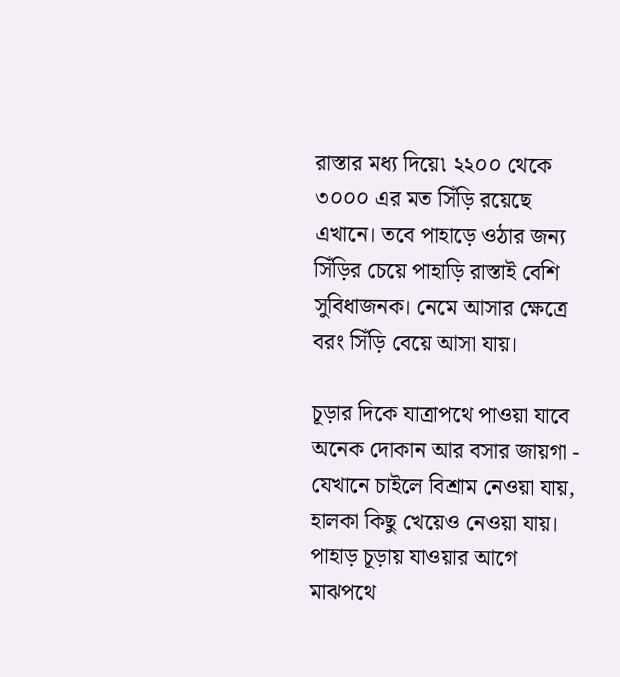রাস্তার মধ্য দিয়ে৷ ২২০০ থেকে ৩০০০ এর মত সিঁড়ি রয়েছে এখানে। তবে পাহাড়ে ওঠার জন্য সিঁড়ির চেয়ে পাহাড়ি রাস্তাই বেশি সুবিধাজনক। নেমে আসার ক্ষেত্রে বরং সিঁড়ি বেয়ে আসা যায়।

চূড়ার দিকে যাত্রাপথে পাওয়া যাবে অনেক দোকান আর বসার জায়গা - যেখানে চাইলে বিশ্রাম নেওয়া যায়,  হালকা কিছু খেয়েও নেওয়া যায়। পাহাড় চূড়ায় যাওয়ার আগে মাঝপথে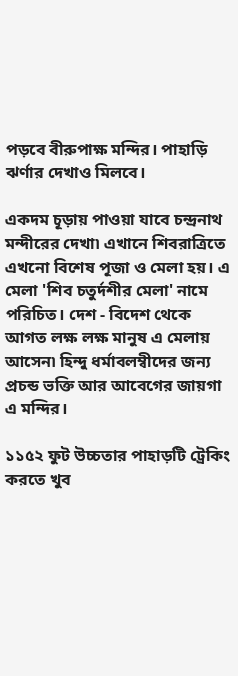পড়বে বীরুপাক্ষ মন্দির। পাহাড়ি ঝর্ণার দেখাও মিলবে।

একদম চূড়ায় পাওয়া যাবে চন্দ্রনাথ মন্দীরের দেখা৷ এখানে শিবরাত্রিতে এখনো বিশেষ পূজা ও মেলা হয়। এ মেলা 'শিব চতুর্দশীর মেলা' নামে পরিচিত। দেশ - বিদেশ থেকে আগত লক্ষ লক্ষ মানুষ এ মেলায় আসেন৷ হিন্দু ধর্মাবলম্বীদের জন্য প্রচন্ড ভক্তি আর আবেগের জায়গা এ মন্দির।

১১৫২ ফুট উচ্চতার পাহাড়টি ট্রেকিং করতে খুব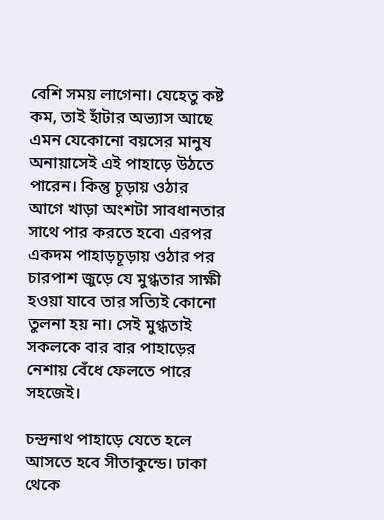বেশি সময় লাগেনা। যেহেতু কষ্ট কম, তাই হাঁটার অভ্যাস আছে এমন যেকোনো বয়সের মানুষ অনায়াসেই এই পাহাড়ে উঠতে পারেন। কিন্তু চূড়ায় ওঠার আগে খাড়া অংশটা সাবধানতার সাথে পার করতে হবে৷ এরপর একদম পাহাড়চূড়ায় ওঠার পর চারপাশ জুড়ে যে মুগ্ধতার সাক্ষী হওয়া যাবে তার সত্যিই কোনো তুলনা হয় না। সেই মুগ্ধতাই সকলকে বার বার পাহাড়ের নেশায় বেঁধে ফেলতে পারে সহজেই।

চন্দ্রনাথ পাহাড়ে যেতে হলে আসতে হবে সীতাকুন্ডে। ঢাকা থেকে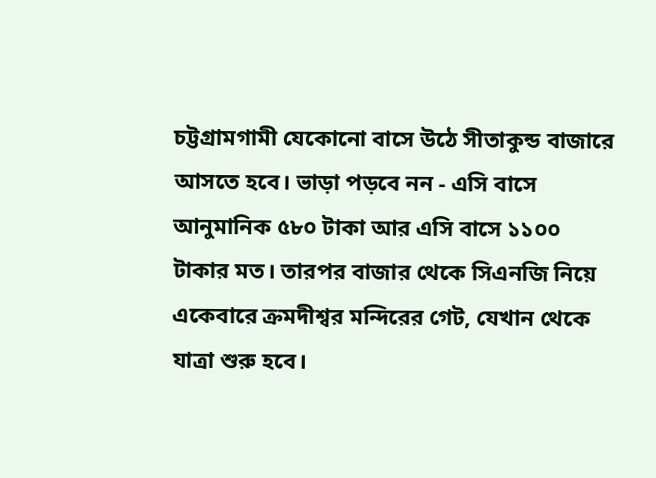চট্টগ্রামগামী যেকোনো বাসে উঠে সীতাকুন্ড বাজারে আসতে হবে। ভাড়া পড়বে নন - এসি বাসে আনুমানিক ৫৮০ টাকা আর এসি বাসে ১১০০ টাকার মত। তারপর বাজার থেকে সিএনজি নিয়ে একেবারে ক্রমদীশ্বর মন্দিরের গেট, যেখান থেকে যাত্রা শুরু হবে।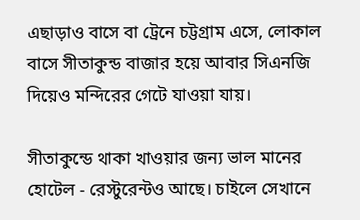এছাড়াও বাসে বা ট্রেনে চট্টগ্রাম এসে, লোকাল বাসে সীতাকুন্ড বাজার হয়ে আবার সিএনজি দিয়েও মন্দিরের গেটে যাওয়া যায়।

সীতাকুন্ডে থাকা খাওয়ার জন্য ভাল মানের হোটেল - রেস্টুরেন্টও আছে। চাইলে সেখানে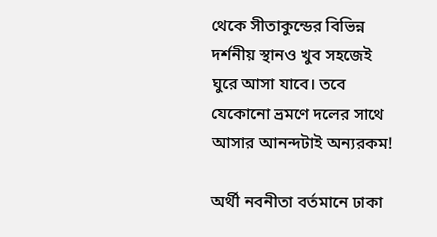থেকে সীতাকুন্ডের বিভিন্ন দর্শনীয় স্থানও খুব সহজেই ঘুরে আসা যাবে। তবে যেকোনো ভ্রমণে দলের সাথে আসার আনন্দটাই অন্যরকম!

অর্থী নবনীতা বর্তমানে ঢাকা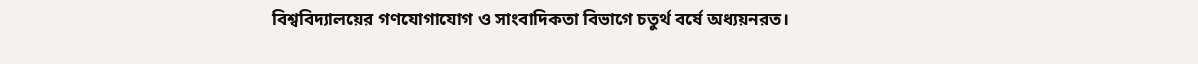বিশ্ববিদ্যালয়ের গণযোগাযোগ ও সাংবাদিকতা বিভাগে চতুর্থ বর্ষে অধ্যয়নরত।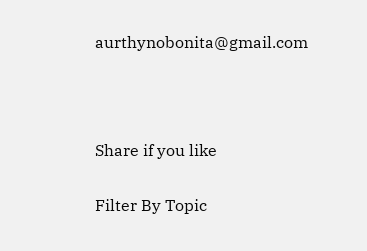aurthynobonita@gmail.com



Share if you like

Filter By Topic